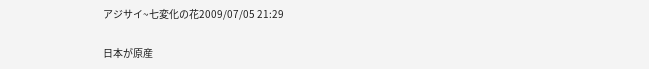アジサイ~七変化の花2009/07/05 21:29

日本が原産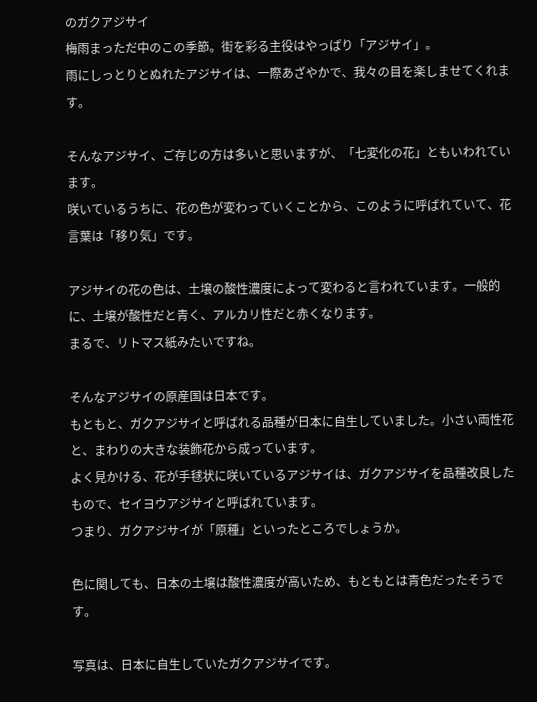のガクアジサイ
梅雨まっただ中のこの季節。街を彩る主役はやっぱり「アジサイ」。
雨にしっとりとぬれたアジサイは、一際あざやかで、我々の目を楽しませてくれます。

そんなアジサイ、ご存じの方は多いと思いますが、「七変化の花」ともいわれています。
咲いているうちに、花の色が変わっていくことから、このように呼ばれていて、花言葉は「移り気」です。

アジサイの花の色は、土壌の酸性濃度によって変わると言われています。一般的に、土壌が酸性だと青く、アルカリ性だと赤くなります。
まるで、リトマス紙みたいですね。

そんなアジサイの原産国は日本です。
もともと、ガクアジサイと呼ばれる品種が日本に自生していました。小さい両性花と、まわりの大きな装飾花から成っています。
よく見かける、花が手毬状に咲いているアジサイは、ガクアジサイを品種改良したもので、セイヨウアジサイと呼ばれています。
つまり、ガクアジサイが「原種」といったところでしょうか。

色に関しても、日本の土壌は酸性濃度が高いため、もともとは青色だったそうです。

写真は、日本に自生していたガクアジサイです。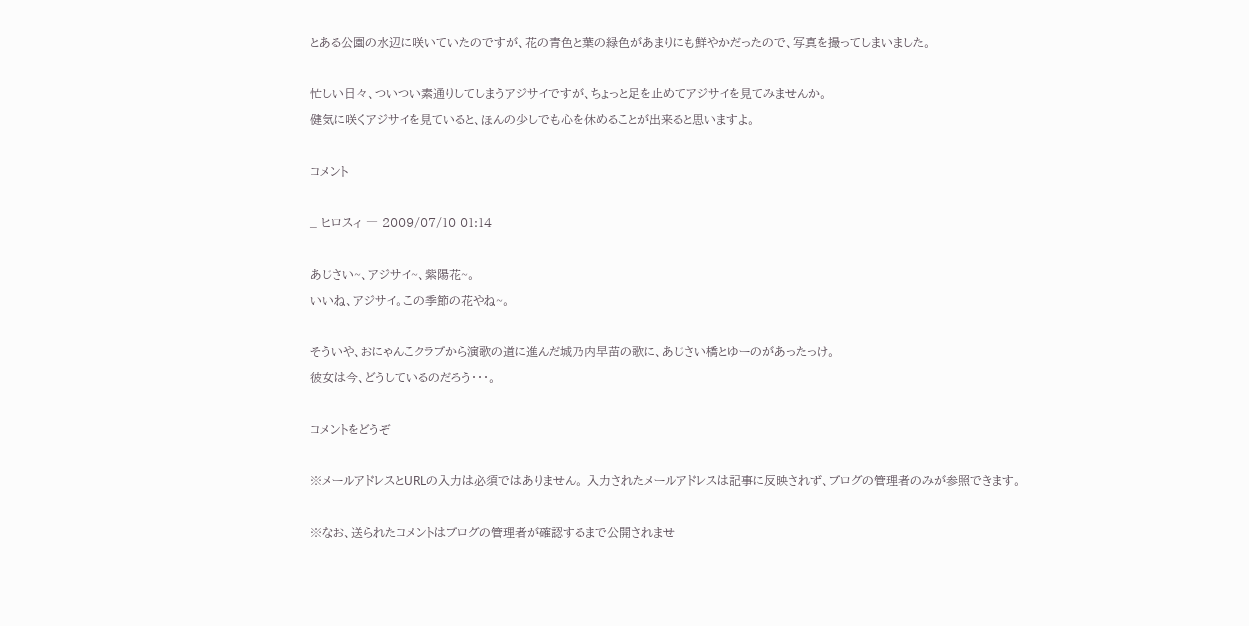とある公園の水辺に咲いていたのですが、花の青色と葉の緑色があまりにも鮮やかだったので、写真を撮ってしまいました。

忙しい日々、ついつい素通りしてしまうアジサイですが、ちょっと足を止めてアジサイを見てみませんか。
健気に咲くアジサイを見ていると、ほんの少しでも心を休めることが出来ると思いますよ。

コメント

_ ヒロスィ ― 2009/07/10 01:14

あじさい~、アジサイ~、紫陽花~。
いいね、アジサイ。この季節の花やね~。

そういや、おにゃんこクラブから演歌の道に進んだ城乃内早苗の歌に、あじさい橋とゆーのがあったっけ。
彼女は今、どうしているのだろう・・・。

コメントをどうぞ

※メールアドレスとURLの入力は必須ではありません。 入力されたメールアドレスは記事に反映されず、ブログの管理者のみが参照できます。

※なお、送られたコメントはブログの管理者が確認するまで公開されませ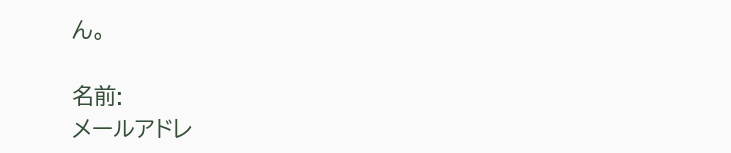ん。

名前:
メールアドレ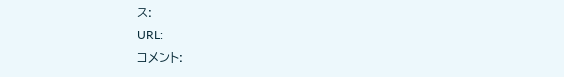ス:
URL:
コメント: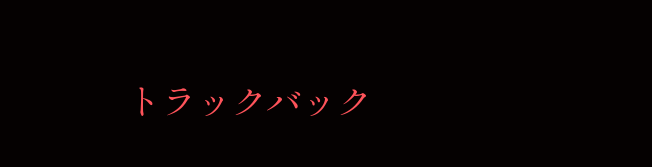トラックバック